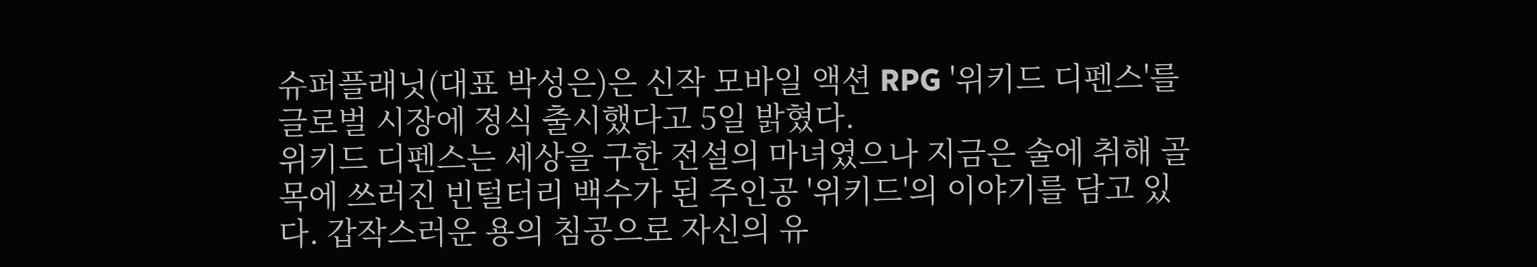슈퍼플래닛(대표 박성은)은 신작 모바일 액션 RPG '위키드 디펜스'를 글로벌 시장에 정식 출시했다고 5일 밝혔다.
위키드 디펜스는 세상을 구한 전설의 마녀였으나 지금은 술에 취해 골목에 쓰러진 빈털터리 백수가 된 주인공 '위키드'의 이야기를 담고 있다. 갑작스러운 용의 침공으로 자신의 유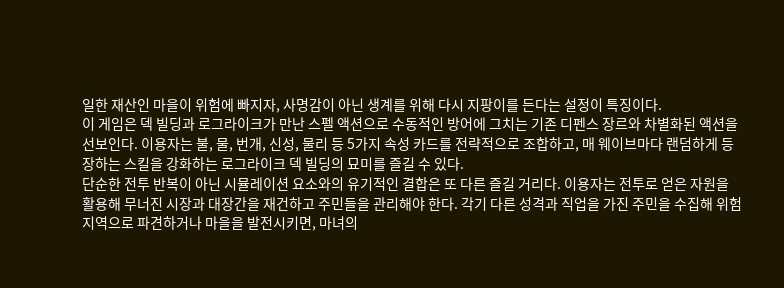일한 재산인 마을이 위험에 빠지자, 사명감이 아닌 생계를 위해 다시 지팡이를 든다는 설정이 특징이다.
이 게임은 덱 빌딩과 로그라이크가 만난 스펠 액션으로 수동적인 방어에 그치는 기존 디펜스 장르와 차별화된 액션을 선보인다. 이용자는 불, 물, 번개, 신성, 물리 등 5가지 속성 카드를 전략적으로 조합하고, 매 웨이브마다 랜덤하게 등장하는 스킬을 강화하는 로그라이크 덱 빌딩의 묘미를 즐길 수 있다.
단순한 전투 반복이 아닌 시뮬레이션 요소와의 유기적인 결합은 또 다른 즐길 거리다. 이용자는 전투로 얻은 자원을 활용해 무너진 시장과 대장간을 재건하고 주민들을 관리해야 한다. 각기 다른 성격과 직업을 가진 주민을 수집해 위험 지역으로 파견하거나 마을을 발전시키면, 마녀의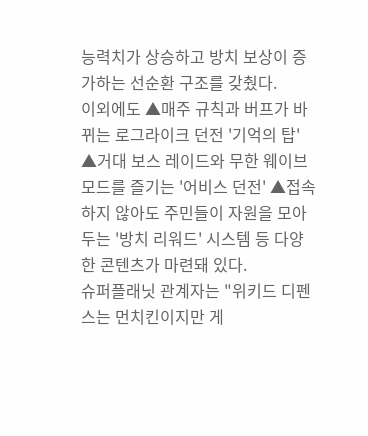능력치가 상승하고 방치 보상이 증가하는 선순환 구조를 갖췄다.
이외에도 ▲매주 규칙과 버프가 바뀌는 로그라이크 던전 '기억의 탑' ▲거대 보스 레이드와 무한 웨이브 모드를 즐기는 '어비스 던전' ▲접속하지 않아도 주민들이 자원을 모아두는 '방치 리워드' 시스템 등 다양한 콘텐츠가 마련돼 있다.
슈퍼플래닛 관계자는 "위키드 디펜스는 먼치킨이지만 게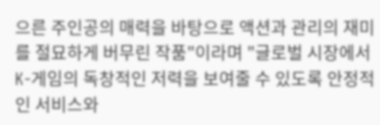으른 주인공의 매력을 바탕으로 액션과 관리의 재미를 절묘하게 버무린 작품"이라며 "글로벌 시장에서 K-게임의 독창적인 저력을 보여줄 수 있도록 안정적인 서비스와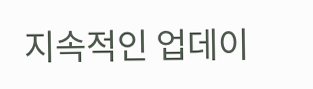지속적인 업데이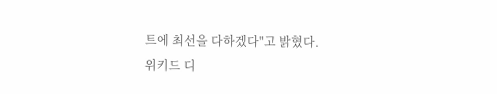트에 최선을 다하겠다"고 밝혔다.
위키드 디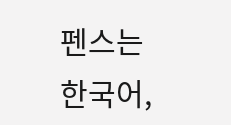펜스는 한국어,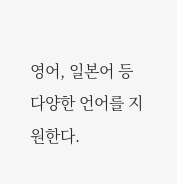영어, 일본어 등 다양한 언어를 지원한다.